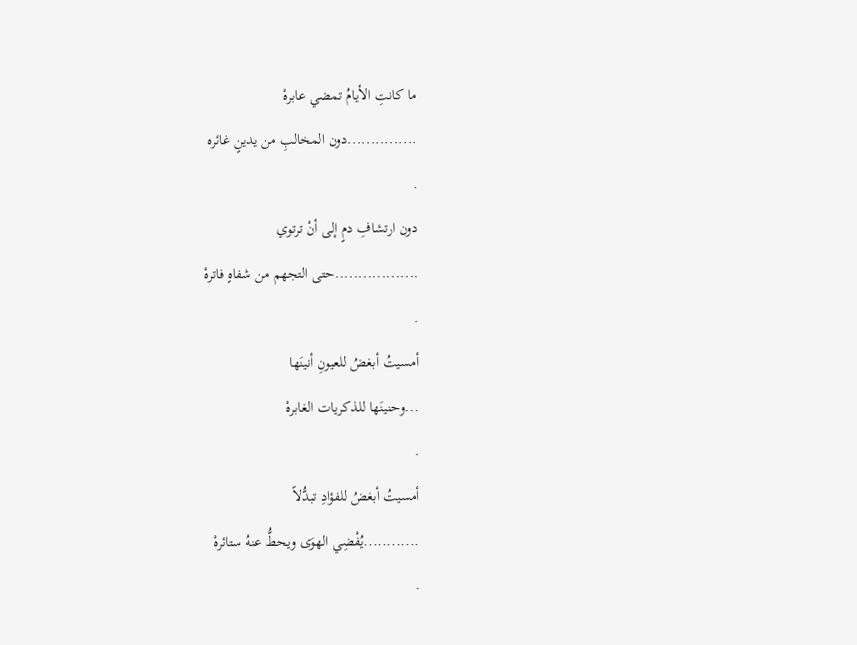ما كانتِ الأيامُ تمضي عابرهْ
...............دون المخالبِ من يدينٍ غائره
.
دون ارتشافِ دمٍ إلى أنْ ترتوي
..................حتى التجهم من شفاهٍ فاترهْ
.
أمسيتُ أبغضُ للعيونِ أنينَها
...وحنينَها للذكريات الغابرهْ
.
أمسيتُ أبغضُ للفؤادِ تبدُّلاً
............يُفْضِي الهوَى ويحطُّ عنهُ ستائرهْ
.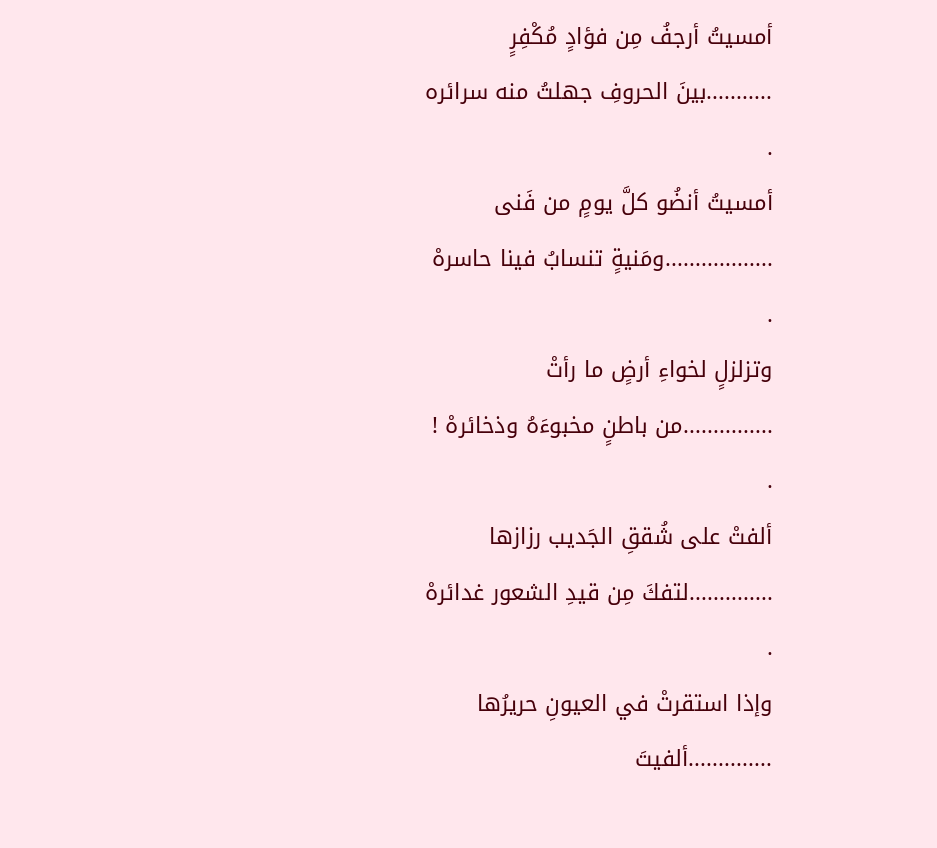أمسيتُ أرجفُ مِن فؤادٍ مُكْفِرٍ
...........بينَ الحروفِ جهلتُ منه سرائره
.
أمسيتُ أنضُو كلَّ يومٍ من فَنى
..................ومَنيةٍ تنسابُ فينا حاسرهْ
.
وتزلزلٍ لخواءِ أرضٍ ما رأتْ
...............من باطنٍ مخبوءَهُ وذخائرهْ !
.
ألفتْ على شُققِ الجَديب رزازها
..............لتفكَ مِن قيدِ الشعور غدائرهْ
.
وإذا استقرتْ في العيونِ حريرُها
..............ألفيتَ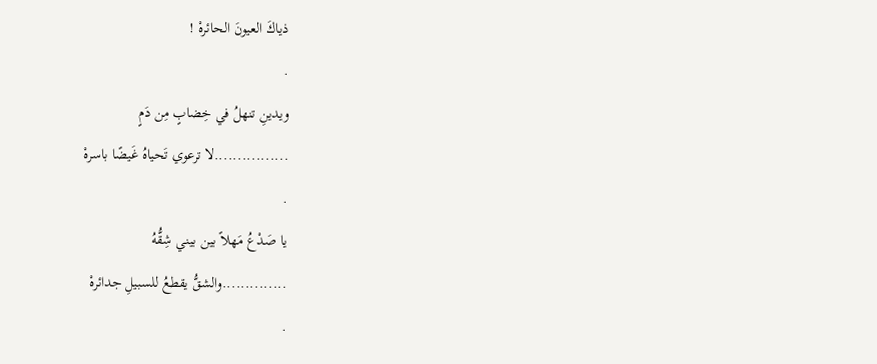ذياكَ العيونَ الحائرهْ !
.
ويدينِ تنهلُ في خِضابٍ مِن دَمٍ
................لا ترعوي تَحياهُ غَيضًا باسرهْ
.
يا صَدْعُ مَهلاً بين بيني شِقُّهُ
..............والشقُّ يقطعُ للسبيلِ جدائرهْ
.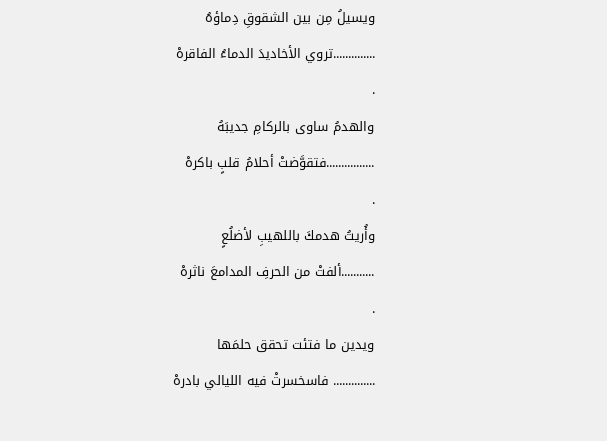ويسيلُ مِن بين الشقوقِ دِماؤهُ
..............تروي الأخاديدَ الدماءُ الفاقرهْ
.
والهدمُ ساوى بالركامِ جديبَهُ
................فتقوَّضتْ أحلامُ قلبٍ باكرهْ
.
وأُريتُ هدمكَ باللهيبِ لأضلُعٍ
...........ألفتْ من الحرفِ المدامعَ ناثرهْ
.
ويدين ما فتئت تحقق حلمَها
.............. فاسخسرتْ فيه الليالي بادرهْ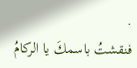.
فنقشتُ باسمكَ يا الركامُ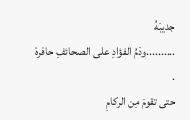جديبَهُ
..........ودَمُ الفؤادِ على الصحائفِ حافرهْ
.
حتى تقومَ مِن الركامِ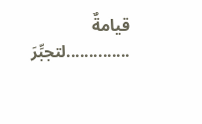قيامةٌ
..............لتجبِّرَ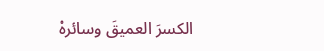الكسرَ العميقَ وسائرهْ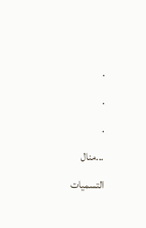.
.
.
...منال
التسميات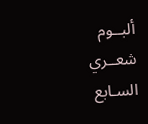ألبــوم شعــري السـابع